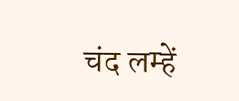चंद लम्हें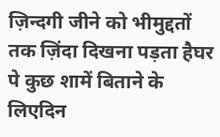ज़िन्दगी जीने को भीमुद्दतों तक ज़िंदा दिखना पड़ता हैघर पे कुछ शामें बिताने के लिएदिन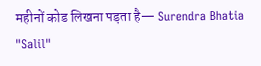महीनों कोड लिखना पड़ता है— Surendra Bhatia "Salil"